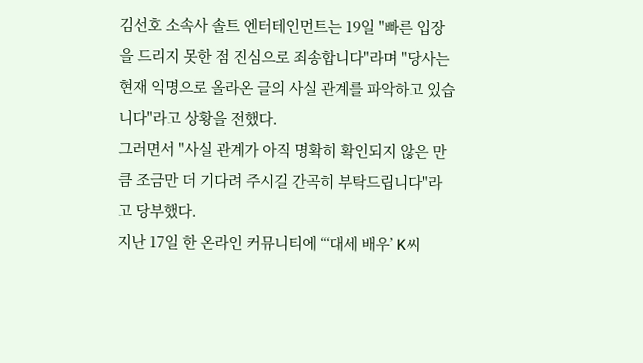김선호 소속사 솔트 엔터테인먼트는 19일 "빠른 입장을 드리지 못한 점 진심으로 죄송합니다"라며 "당사는 현재 익명으로 올라온 글의 사실 관계를 파악하고 있습니다"라고 상황을 전했다.
그러면서 "사실 관계가 아직 명확히 확인되지 않은 만큼 조금만 더 기다려 주시길 간곡히 부탁드립니다"라고 당부했다.
지난 17일 한 온라인 커뮤니티에 “‘대세 배우’ K씨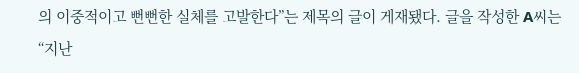의 이중적이고 뻔뻔한 실체를 고발한다”는 제목의 글이 게재됐다. 글을 작성한 A씨는 “지난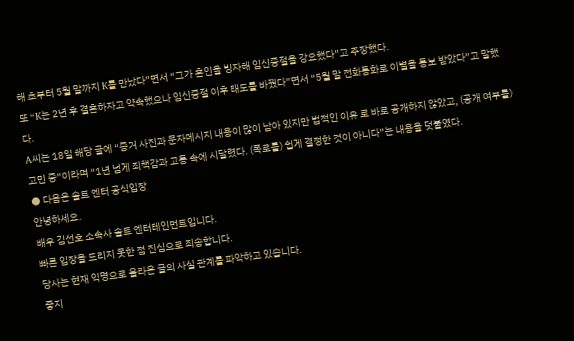해 초부터 5월 말까지 K를 만났다”면서 “그가 혼인을 빙자해 임신중절을 강요했다”고 주장했다.
또 “K는 2년 후 결혼하자고 약속했으나 임신중절 이후 태도를 바꿨다”면서 “5월 말 전화통화로 이별을 통보 받았다”고 말했다.
A씨는 18일 해당 글에 “증거 사진과 문자메시지 내용이 많이 남아 있지만 법적인 이유 로 바로 공개하지 않았고, (공개 여부를) 고민 중”이라며 “1년 넘게 죄책감과 고통 속에 시달렸다. (폭로를) 쉽게 결정한 것이 아니다”는 내용을 덧붙였다.
● 다음은 솔트 엔터 공식입장
안녕하세요.
배우 김선호 소속사 솔트 엔터테인먼트입니다.
빠른 입장을 드리지 못한 점 진심으로 죄송합니다.
당사는 현재 익명으로 올라온 글의 사실 관계를 파악하고 있습니다.
좋지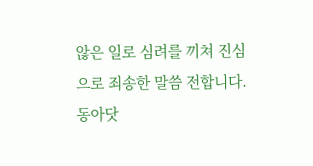않은 일로 심려를 끼쳐 진심으로 죄송한 말씀 전합니다.
동아닷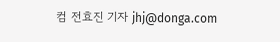컴 전효진 기자 jhj@donga.com